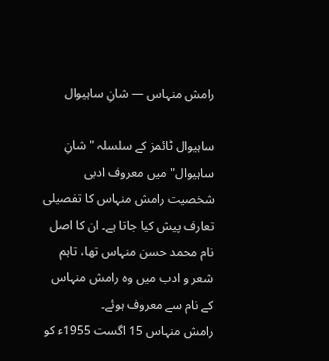رامش منہاس — شانِ ساہیوال

ساہیوال ٹائمز کے سلسلہ "شانِ ساہیوال" میں معروف ادبی شخصیت رامش منہاس کا تفصیلی تعارف پیش کیا جاتا ہے۔ ان کا اصل نام محمد حسن منہاس تھا، تاہم شعر و ادب میں وہ رامش منہاس کے نام سے معروف ہوئے۔
رامش منہاس 15 اگست 1955ء کو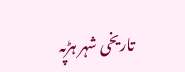تاریخی شہر ہڑپہ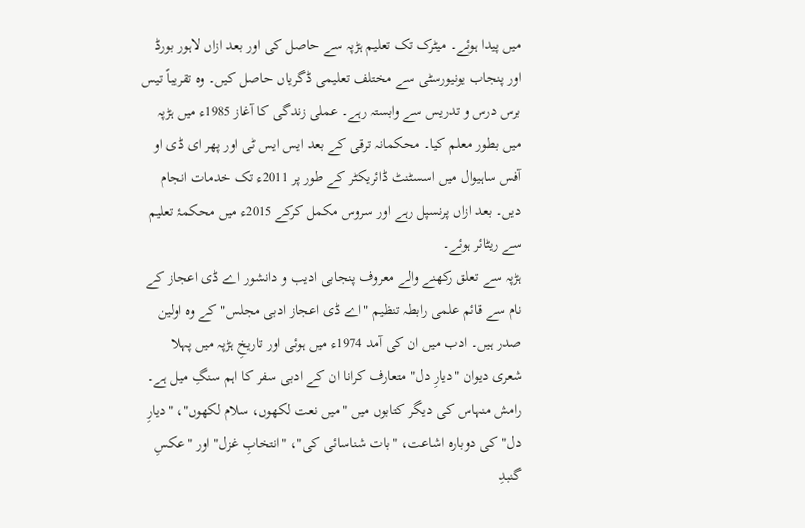میں پیدا ہوئے۔ میٹرک تک تعلیم ہڑپہ سے حاصل کی اور بعد ازاں لاہور بورڈ اور پنجاب یونیورسٹی سے مختلف تعلیمی ڈگریاں حاصل کیں۔ وہ تقریباً تیس برس درس و تدریس سے وابستہ رہے۔ عملی زندگی کا آغاز 1985ء میں ہڑپہ میں بطور معلم کیا۔ محکمانہ ترقی کے بعد ایس ایس ٹی اور پھر ای ڈی او آفس ساہیوال میں اسسٹنٹ ڈائریکٹر کے طور پر 2011ء تک خدمات انجام دیں۔ بعد ازاں پرنسپل رہے اور سروس مکمل کرکے 2015ء میں محکمۂ تعلیم سے ریٹائر ہوئے۔
ہڑپہ سے تعلق رکھنے والے معروف پنجابی ادیب و دانشور اے ڈی اعجاز کے نام سے قائم علمی رابطہ تنظیم "اے ڈی اعجاز ادبی مجلس" کے وہ اولین صدر ہیں۔ ادب میں ان کی آمد 1974ء میں ہوئی اور تاریخِ ہڑپہ میں پہلا شعری دیوان "دیارِ دل" متعارف کرانا ان کے ادبی سفر کا اہم سنگِ میل ہے۔
رامش منہاس کی دیگر کتابوں میں "میں نعت لکھوں، سلام لکھوں"، "دیارِ دل" کی دوبارہ اشاعت، "بات شناسائی کی"، "انتخابِ غزل" اور "عکسِ گنبدِ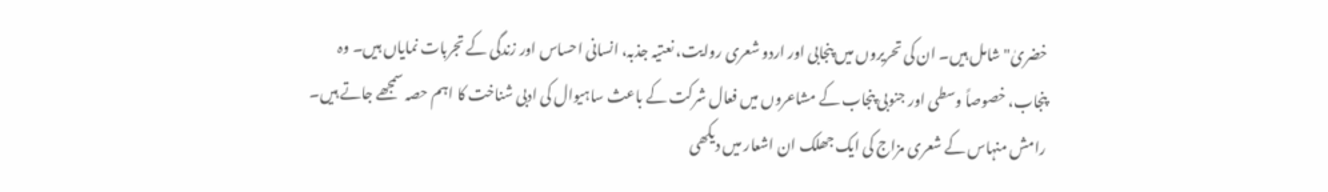خضریٰ" شامل ہیں۔ ان کی تحریروں میں پنجابی اور اردو شعری روایت، نعتیہ جذبہ، انسانی احساس اور زندگی کے تجربات نمایاں ہیں۔ وہ پنجاب، خصوصاً وسطی اور جنوبی پنجاب کے مشاعروں میں فعال شرکت کے باعث ساہیوال کی ادبی شناخت کا اہم حصہ سمجھے جاتے ہیں۔
رامش منہاس کے شعری مزاج کی ایک جھلک ان اشعار میں دیکھی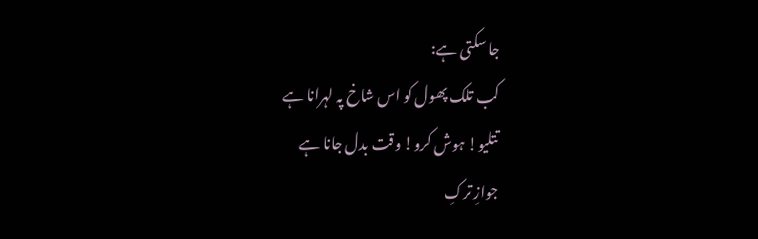جا سکتی ہے:
کب تلک پھول کو اس شاخ پہ لہرانا ہے
تتلیو! ہوش کرو! وقت بدل جانا ہے
جوازِ ترکِ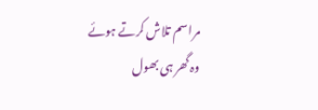مراسم تلاش کرتے ہوئے
وہ گھر ہی بھول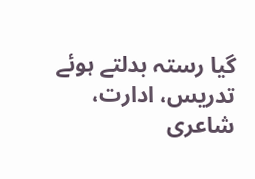گیا رستہ بدلتے ہوئے
تدریس، ادارت، شاعری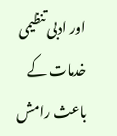اور ادبی تنظیمی خدمات کے باعث رامش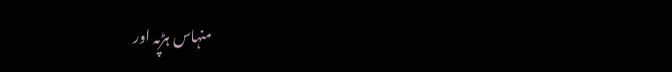منہاس ہڑپہ اور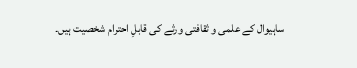ساہیوال کے علمی و ثقافتی ورثے کی قابلِ احترام شخصیت ہیں۔